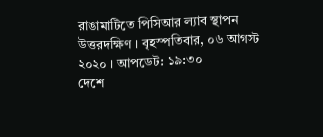রাঙামাটিতে পিসিআর ল্যাব স্থাপন
উত্তরদক্ষিণ । বৃহস্পতিবার, ০৬ আগস্ট ২০২০ । আপডেট: ১৯:৩০
দেশে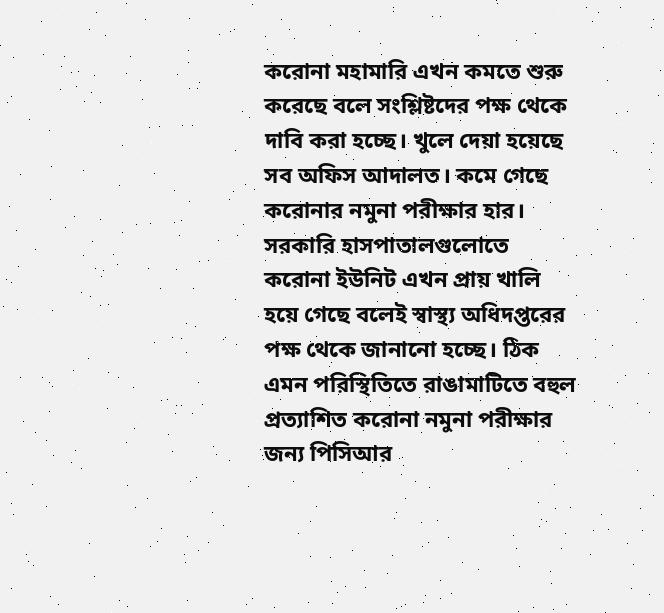করোনা মহামারি এখন কমতে শুরু করেছে বলে সংশ্লিষ্টদের পক্ষ থেকে দাবি করা হচ্ছে। খুলে দেয়া হয়েছে সব অফিস আদালত। কমে গেছে করোনার নমুনা পরীক্ষার হার। সরকারি হাসপাতালগুলোতে করোনা ইউনিট এখন প্রায় খালি হয়ে গেছে বলেই স্বাস্থ্য অধিদপ্তরের পক্ষ থেকে জানানো হচ্ছে। ঠিক এমন পরিস্থিতিতে রাঙামাটিতে বহুল প্রত্যাশিত করোনা নমুনা পরীক্ষার জন্য পিসিআর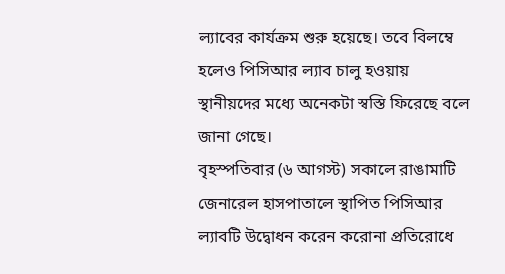ল্যাবের কার্যক্রম শুরু হয়েছে। তবে বিলম্বে হলেও পিসিআর ল্যাব চালু হওয়ায় স্থানীয়দের মধ্যে অনেকটা স্বস্তি ফিরেছে বলে জানা গেছে।
বৃহস্পতিবার (৬ আগস্ট) সকালে রাঙামাটি জেনারেল হাসপাতালে স্থাপিত পিসিআর ল্যাবটি উদ্বোধন করেন করোনা প্রতিরোধে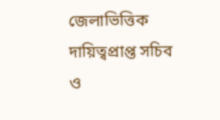জেলাভিত্তিক দায়িত্বপ্রাপ্ত সচিব ও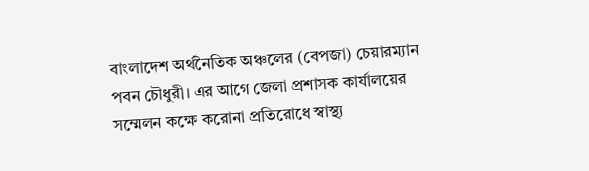বাংলাদেশ অর্থনৈতিক অঞ্চলের (বেপজা) চেয়ারম্যান পবন চৌধুরী। এর আগে জেলা প্রশাসক কার্যালয়ের সম্মেলন কক্ষে করোনা প্রতিরোধে স্বাস্থ্য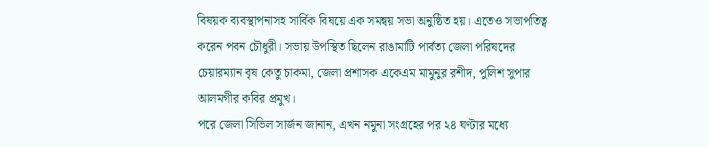বিষয়ক ব্যবস্থাপনাসহ সার্বিক বিষয়ে এক সমন্বয় সভা অনুষ্ঠিত হয়। এতেও সভাপতিত্ব করেন পবন চৌধুরী। সভায় উপস্থিত ছিলেন রাঙামাটি পার্বত্য জেলা পরিষদের চেয়ারম্যান বৃষ কেতু চাকমা, জেলা প্রশাসক একেএম মামুনুর রশীদ, পুলিশ সুপার আলমগীর কবির প্রমুখ।
পরে জেলা সিভিল সার্জন জানান, এখন নমুনা সংগ্রহের পর ২৪ ঘণ্টার মধ্যে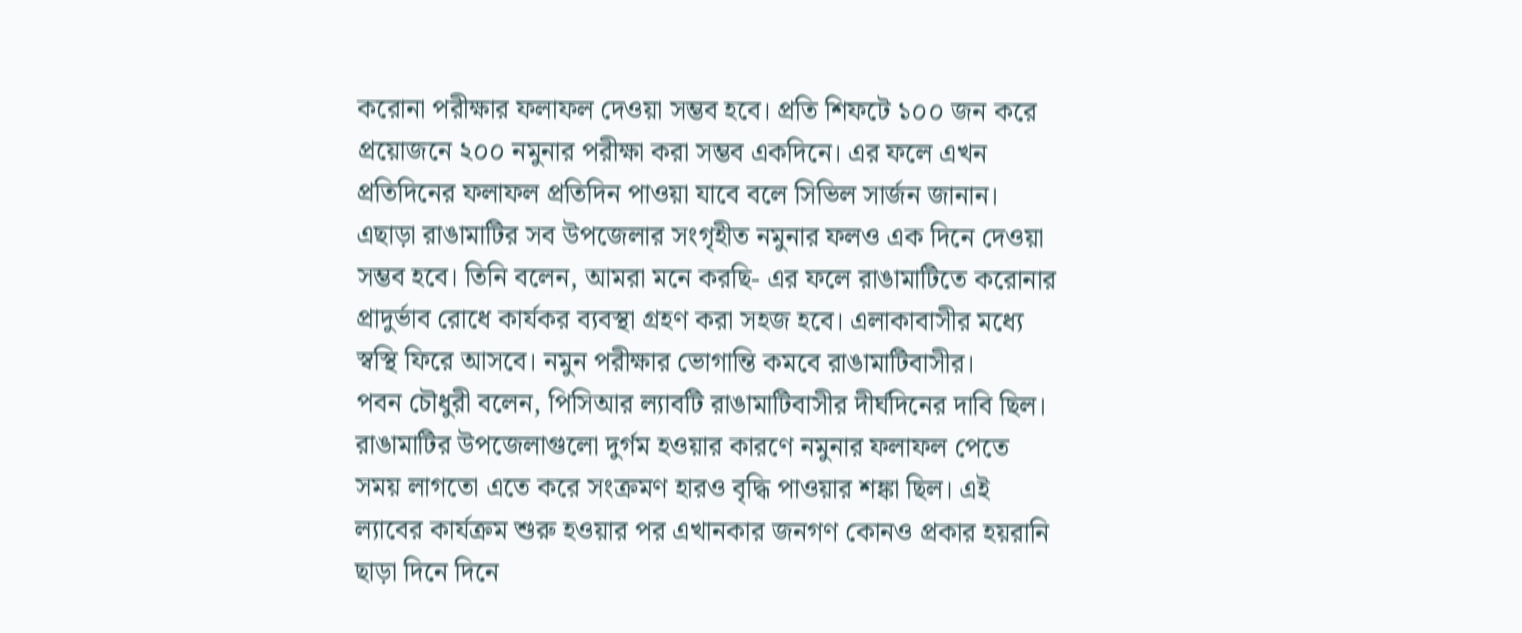করোনা পরীক্ষার ফলাফল দেওয়া সম্ভব হবে। প্রতি শিফটে ১০০ জন করে প্রয়োজনে ২০০ নমুনার পরীক্ষা করা সম্ভব একদিনে। এর ফলে এখন প্রতিদিনের ফলাফল প্রতিদিন পাওয়া যাবে বলে সিভিল সার্জন জানান। এছাড়া রাঙামাটির সব উপজেলার সংগৃহীত নমুনার ফলও এক দিনে দেওয়া সম্ভব হবে। তিনি বলেন, আমরা মনে করছি- এর ফলে রাঙামাটিতে করোনার প্রাদুর্ভাব রোধে কার্যকর ব্যবস্থা গ্রহণ করা সহজ হবে। এলাকাবাসীর মধ্যে স্বস্থি ফিরে আসবে। নমুন পরীক্ষার ভোগান্তি কমবে রাঙামাটিবাসীর।
পবন চৌধুরী বলেন, পিসিআর ল্যাবটি রাঙামাটিবাসীর দীর্ঘদিনের দাবি ছিল। রাঙামাটির উপজেলাগুলো দুর্গম হওয়ার কারণে নমুনার ফলাফল পেতে সময় লাগতো এতে করে সংক্রমণ হারও বৃদ্ধি পাওয়ার শঙ্কা ছিল। এই ল্যাবের কার্যক্রম শুরু হওয়ার পর এখানকার জনগণ কোনও প্রকার হয়রানি ছাড়া দিনে দিনে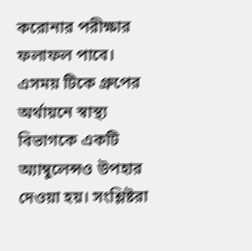করোনার পরীক্ষার ফলাফল পাবে।
এসময় টিকে গ্রুপের অর্থায়নে স্বাস্থ্য বিভাগকে একটি অ্যাম্বুলেন্সও উপহার দেওয়া হয়। সংশ্লিষ্টরা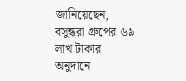জানিয়েছেন, বসুন্ধরা গ্রুপের ৬৯ লাখ টাকার অনুদানে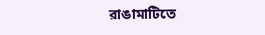রাঙামাটিতে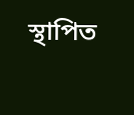স্থাপিত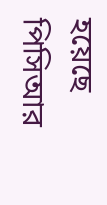হয়েছে পিসিআর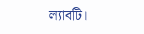ল্যাবটি।